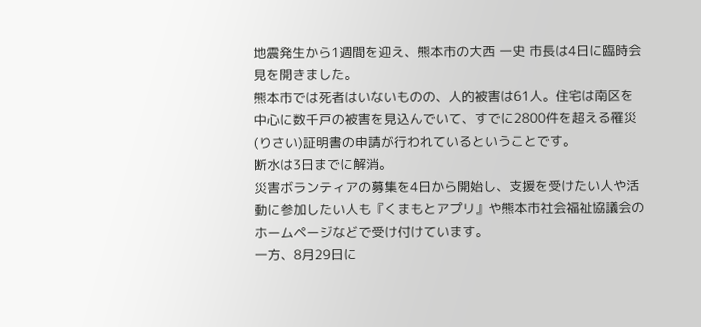地震発生から1週間を迎え、熊本市の大西 一史 市長は4日に臨時会見を開きました。
熊本市では死者はいないものの、人的被害は61人。住宅は南区を中心に数千戸の被害を見込んでいて、すでに2800件を超える罹災(りさい)証明書の申請が行われているということです。
断水は3日までに解消。
災害ボランティアの募集を4日から開始し、支援を受けたい人や活動に参加したい人も『くまもとアプリ』や熊本市社会福祉協議会のホームページなどで受け付けています。
一方、8月29日に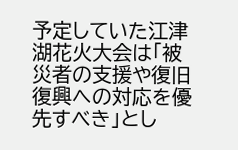予定していた江津湖花火大会は「被災者の支援や復旧復興への対応を優先すべき」とし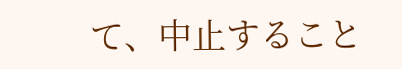て、中止すること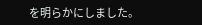を明らかにしました。